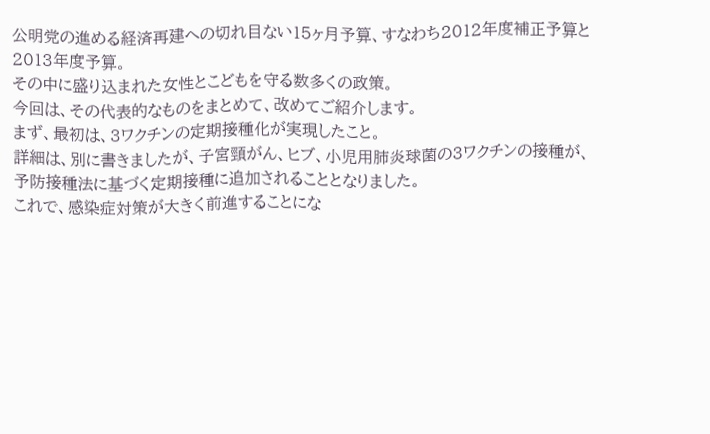公明党の進める経済再建への切れ目ない15ヶ月予算、すなわち2012年度補正予算と
2013年度予算。
その中に盛り込まれた女性とこどもを守る数多くの政策。
今回は、その代表的なものをまとめて、改めてご紹介します。
まず、最初は、3ワクチンの定期接種化が実現したこと。
詳細は、別に書きましたが、子宮頸がん、ヒブ、小児用肺炎球菌の3ワクチンの接種が、
予防接種法に基づく定期接種に追加されることとなりました。
これで、感染症対策が大きく前進することにな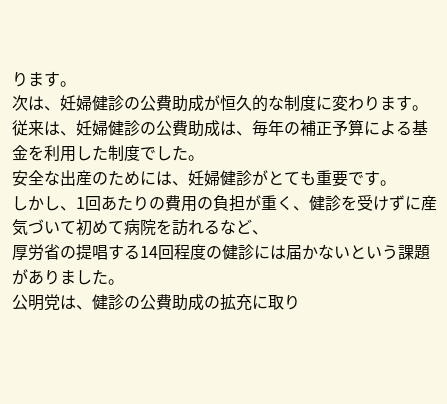ります。
次は、妊婦健診の公費助成が恒久的な制度に変わります。
従来は、妊婦健診の公費助成は、毎年の補正予算による基金を利用した制度でした。
安全な出産のためには、妊婦健診がとても重要です。
しかし、1回あたりの費用の負担が重く、健診を受けずに産気づいて初めて病院を訪れるなど、
厚労省の提唱する14回程度の健診には届かないという課題がありました。
公明党は、健診の公費助成の拡充に取り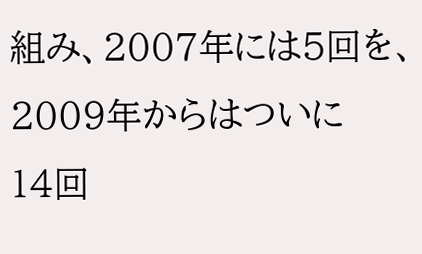組み、2007年には5回を、2009年からはついに
14回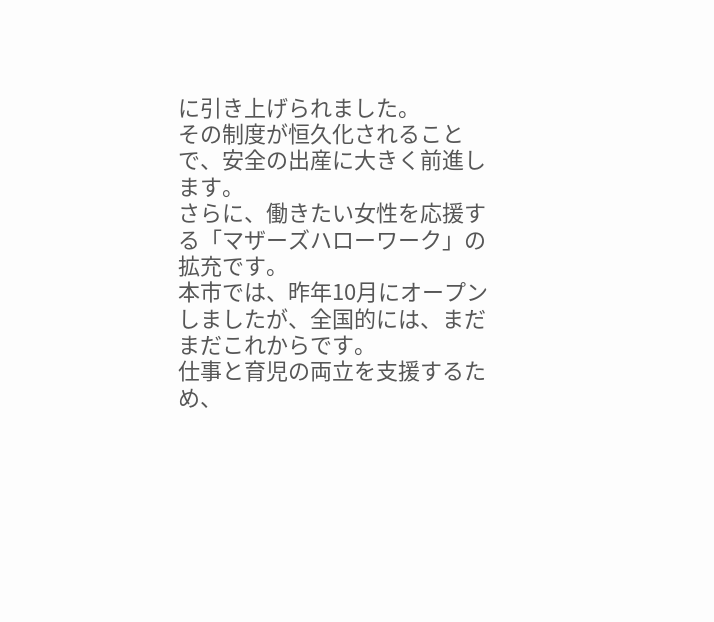に引き上げられました。
その制度が恒久化されることで、安全の出産に大きく前進します。
さらに、働きたい女性を応援する「マザーズハローワーク」の拡充です。
本市では、昨年10月にオープンしましたが、全国的には、まだまだこれからです。
仕事と育児の両立を支援するため、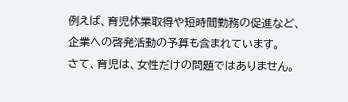例えば、育児休業取得や短時間勤務の促進など、
企業への啓発活動の予算も含まれています。
さて、育児は、女性だけの問題ではありません。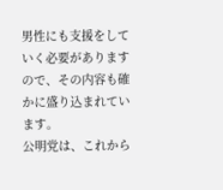男性にも支援をしていく必要がありますので、その内容も確かに盛り込まれています。
公明党は、これから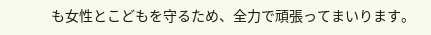も女性とこどもを守るため、全力で頑張ってまいります。